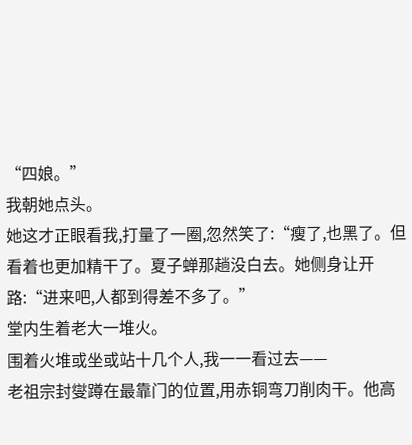“四娘。”
我朝她点头。
她这才正眼看我,打量了一圈,忽然笑了:“瘦了,也黑了。但看着也更加精干了。夏子蝉那趟没白去。她侧身让开路:“进来吧,人都到得差不多了。”
堂内生着老大一堆火。
围着火堆或坐或站十几个人,我一一看过去——
老祖宗封燮蹲在最靠门的位置,用赤铜弯刀削肉干。他高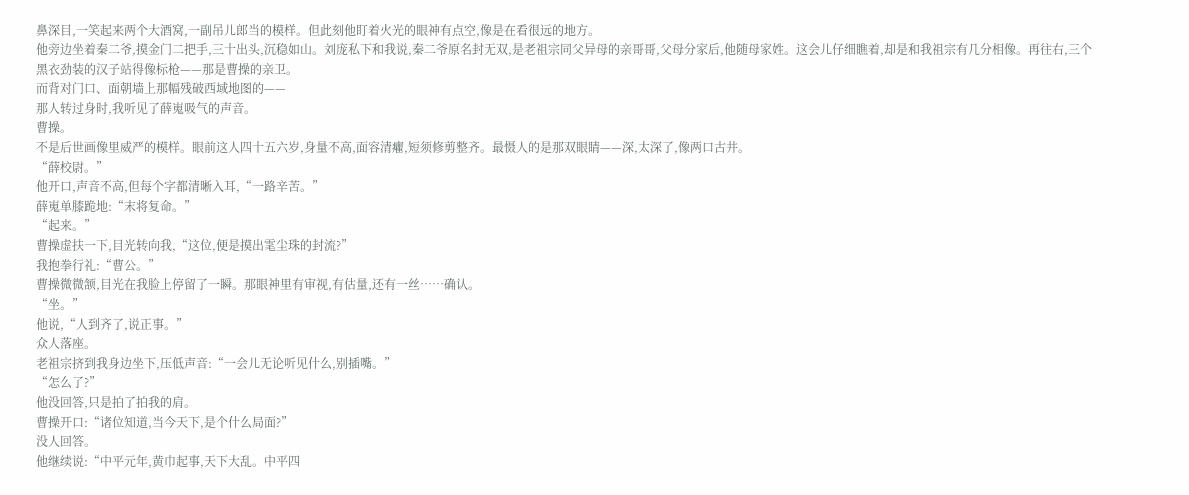鼻深目,一笑起来两个大酒窝,一副吊儿郎当的模样。但此刻他盯着火光的眼神有点空,像是在看很远的地方。
他旁边坐着秦二爷,摸金门二把手,三十出头,沉稳如山。刘庞私下和我说,秦二爷原名封无双,是老祖宗同父异母的亲哥哥,父母分家后,他随母家姓。这会儿仔细瞧着,却是和我祖宗有几分相像。再往右,三个黑衣劲装的汉子站得像标枪——那是曹操的亲卫。
而背对门口、面朝墙上那幅残破西域地图的——
那人转过身时,我听见了薛嵬吸气的声音。
曹操。
不是后世画像里威严的模样。眼前这人四十五六岁,身量不高,面容清癯,短须修剪整齐。最慑人的是那双眼睛——深,太深了,像两口古井。
“薛校尉。”
他开口,声音不高,但每个字都清晰入耳,“一路辛苦。”
薛嵬单膝跪地:“末将复命。”
“起来。”
曹操虚扶一下,目光转向我,“这位,便是摸出雮尘珠的封流?”
我抱拳行礼:“曹公。”
曹操微微颔,目光在我脸上停留了一瞬。那眼神里有审视,有估量,还有一丝……确认。
“坐。”
他说,“人到齐了,说正事。”
众人落座。
老祖宗挤到我身边坐下,压低声音:“一会儿无论听见什么,别插嘴。”
“怎么了?”
他没回答,只是拍了拍我的肩。
曹操开口:“诸位知道,当今天下,是个什么局面?”
没人回答。
他继续说:“中平元年,黄巾起事,天下大乱。中平四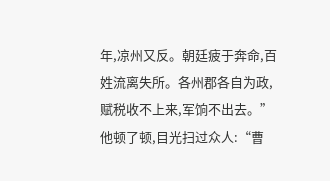年,凉州又反。朝廷疲于奔命,百姓流离失所。各州郡各自为政,赋税收不上来,军饷不出去。”
他顿了顿,目光扫过众人:“曹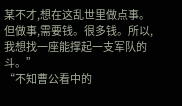某不才,想在这乱世里做点事。但做事,需要钱。很多钱。所以,我想找一座能撑起一支军队的斗。”
“不知曹公看中的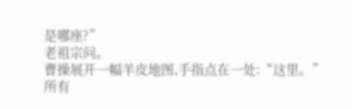是哪座?”
老祖宗问。
曹操展开一幅羊皮地图,手指点在一处:“这里。”
所有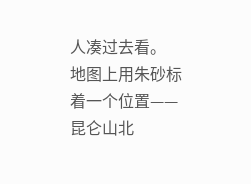人凑过去看。
地图上用朱砂标着一个位置——昆仑山北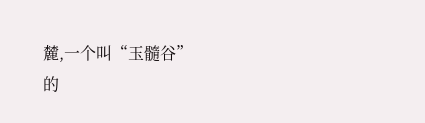麓,一个叫“玉髓谷”
的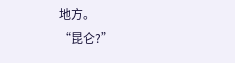地方。
“昆仑?”